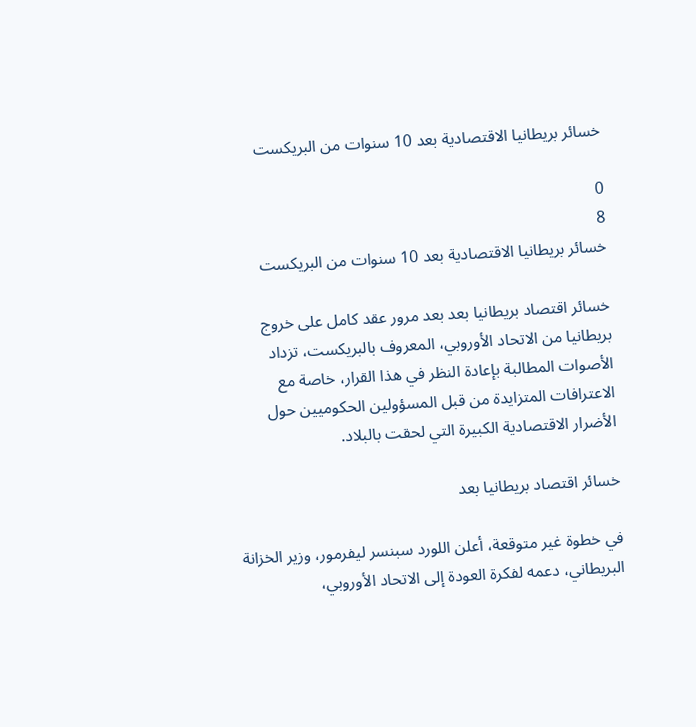خسائر بريطانيا الاقتصادية بعد 10 سنوات من البريكست

0
8
خسائر بريطانيا الاقتصادية بعد 10 سنوات من البريكست

خسائر اقتصاد بريطانيا بعد بعد مرور عقد كامل على خروج بريطانيا من الاتحاد الأوروبي، المعروف بالبريكست، تزداد الأصوات المطالبة بإعادة النظر في هذا القرار، خاصة مع الاعترافات المتزايدة من قبل المسؤولين الحكوميين حول الأضرار الاقتصادية الكبيرة التي لحقت بالبلاد.

خسائر اقتصاد بريطانيا بعد

في خطوة غير متوقعة، أعلن اللورد سبنسر ليفرمور، وزير الخزانة البريطاني، دعمه لفكرة العودة إلى الاتحاد الأوروبي،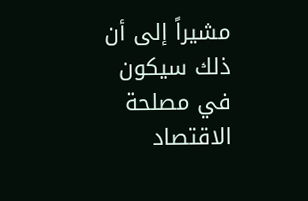مشيراً إلى أن ذلك سيكون في مصلحة الاقتصاد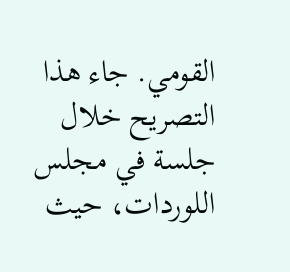القومي. جاء هذا التصريح خلال جلسة في مجلس اللوردات، حيث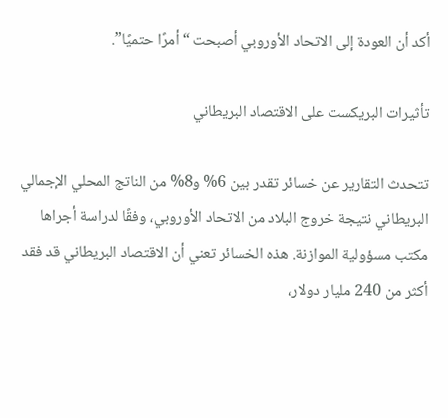أكد أن العودة إلى الاتحاد الأوروبي أصبحت “أمرًا حتميًا”.

تأثيرات البريكست على الاقتصاد البريطاني

تتحدث التقارير عن خسائر تقدر بين 6% و8% من الناتج المحلي الإجمالي البريطاني نتيجة خروج البلاد من الاتحاد الأوروبي، وفقًا لدراسة أجراها مكتب مسؤولية الموازنة. هذه الخسائر تعني أن الاقتصاد البريطاني قد فقد أكثر من 240 مليار دولار،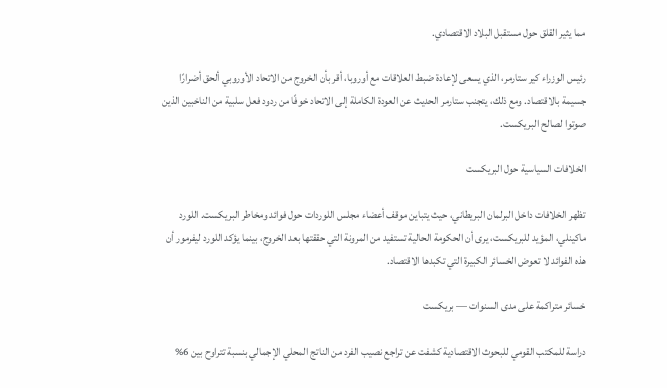مما يثير القلق حول مستقبل البلاد الاقتصادي.

رئيس الوزراء كير ستارمر، الذي يسعى لإعادة ضبط العلاقات مع أوروبا، أقر بأن الخروج من الاتحاد الأوروبي ألحق أضرارًا جسيمة بالاقتصاد. ومع ذلك، يتجنب ستارمر الحديث عن العودة الكاملة إلى الاتحاد خوفًا من ردود فعل سلبية من الناخبين الذين صوتوا لصالح البريكست.

الخلافات السياسية حول البريكست

تظهر الخلافات داخل البرلمان البريطاني، حيث يتباين موقف أعضاء مجلس اللوردات حول فوائد ومخاطر البريكست. اللورد ماكينلي، المؤيد للبريكست، يرى أن الحكومة الحالية تستفيد من المرونة التي حققتها بعد الخروج، بينما يؤكد اللورد ليفرمور أن هذه الفوائد لا تعوض الخسائر الكبيرة التي تكبدها الاقتصاد.

خسائر متراكمة على مدى السنوات — بريكست

دراسة للمكتب القومي للبحوث الاقتصادية كشفت عن تراجع نصيب الفرد من الناتج المحلي الإجمالي بنسبة تتراوح بين 6%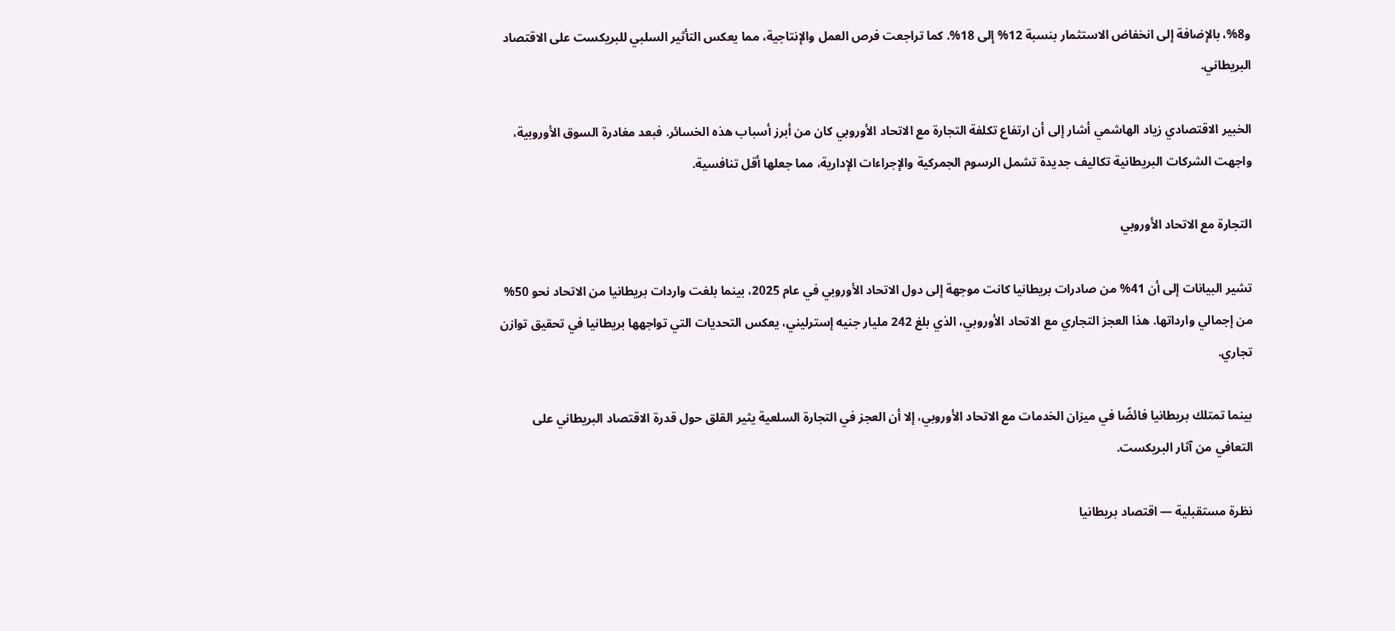و8%، بالإضافة إلى انخفاض الاستثمار بنسبة 12% إلى 18%. كما تراجعت فرص العمل والإنتاجية، مما يعكس التأثير السلبي للبريكست على الاقتصاد البريطاني.

الخبير الاقتصادي زياد الهاشمي أشار إلى أن ارتفاع تكلفة التجارة مع الاتحاد الأوروبي كان من أبرز أسباب هذه الخسائر. فبعد مغادرة السوق الأوروبية، واجهت الشركات البريطانية تكاليف جديدة تشمل الرسوم الجمركية والإجراءات الإدارية، مما جعلها أقل تنافسية.

التجارة مع الاتحاد الأوروبي

تشير البيانات إلى أن 41% من صادرات بريطانيا كانت موجهة إلى دول الاتحاد الأوروبي في عام 2025، بينما بلغت واردات بريطانيا من الاتحاد نحو 50% من إجمالي وارداتها. هذا العجز التجاري مع الاتحاد الأوروبي، الذي بلغ 242 مليار جنيه إسترليني، يعكس التحديات التي تواجهها بريطانيا في تحقيق توازن تجاري.

بينما تمتلك بريطانيا فائضًا في ميزان الخدمات مع الاتحاد الأوروبي، إلا أن العجز في التجارة السلعية يثير القلق حول قدرة الاقتصاد البريطاني على التعافي من آثار البريكست.

نظرة مستقبلية — اقتصاد بريطانيا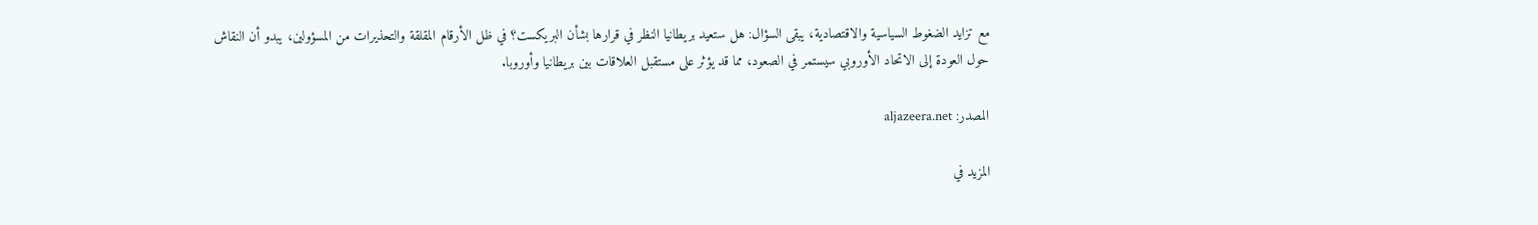مع تزايد الضغوط السياسية والاقتصادية، يبقى السؤال: هل ستعيد بريطانيا النظر في قرارها بشأن البريكست؟ في ظل الأرقام المقلقة والتحذيرات من المسؤولين، يبدو أن النقاش حول العودة إلى الاتحاد الأوروبي سيستمر في الصعود، مما قد يؤثر على مستقبل العلاقات بين بريطانيا وأوروبا.

المصدر: aljazeera.net

المزيد في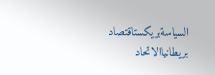السياسةبريكستاقتصاد بريطانياالاتحاد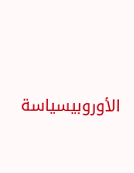الأوروبيسياسة